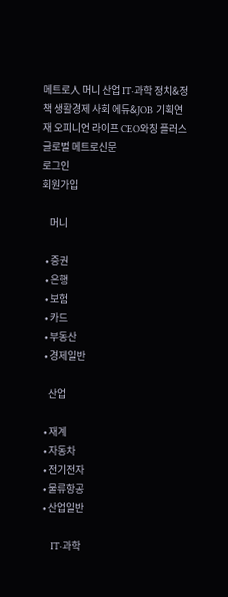메트로人 머니 산업 IT·과학 정치&정책 생활경제 사회 에듀&JOB 기획연재 오피니언 라이프 CEO와칭 플러스
글로벌 메트로신문
로그인
회원가입

    머니

  • 증권
  • 은행
  • 보험
  • 카드
  • 부동산
  • 경제일반

    산업

  • 재계
  • 자동차
  • 전기전자
  • 물류항공
  • 산업일반

    IT·과학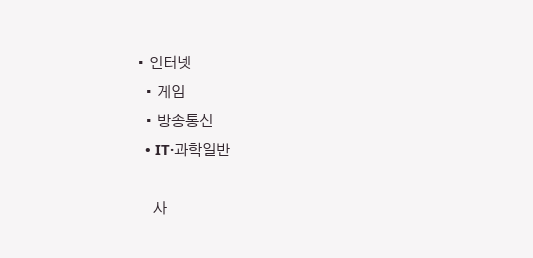• 인터넷
  • 게임
  • 방송통신
  • IT·과학일반

    사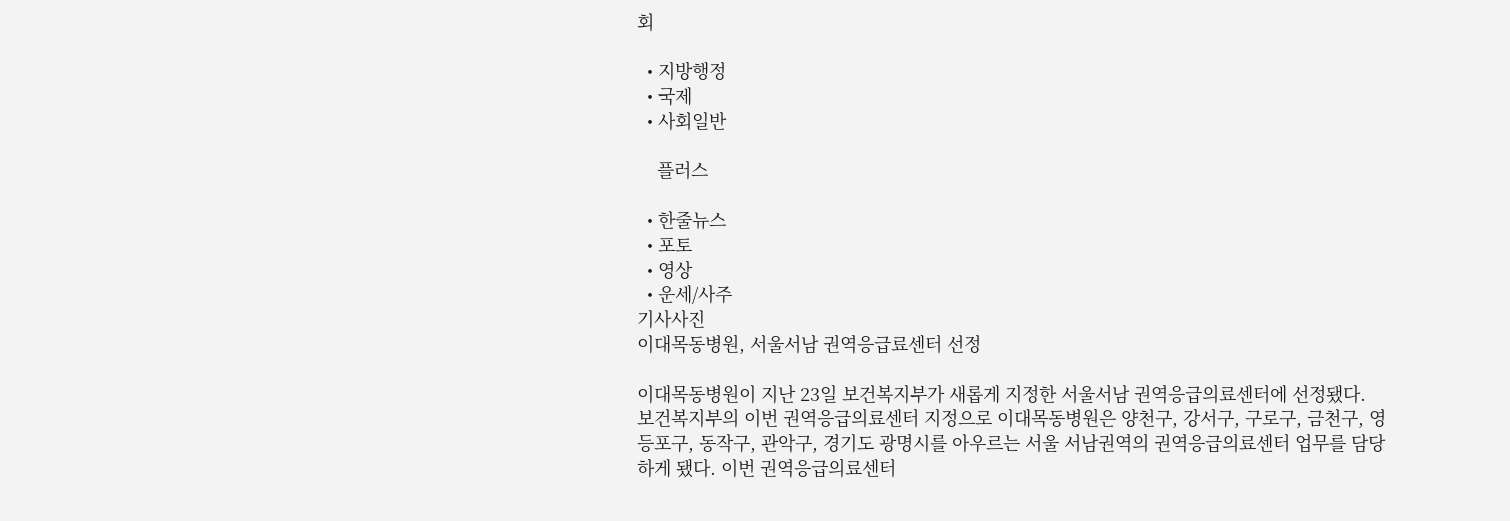회

  • 지방행정
  • 국제
  • 사회일반

    플러스

  • 한줄뉴스
  • 포토
  • 영상
  • 운세/사주
기사사진
이대목동병원, 서울서남 권역응급료센터 선정

이대목동병원이 지난 23일 보건복지부가 새롭게 지정한 서울서남 권역응급의료센터에 선정됐다. 보건복지부의 이번 권역응급의료센터 지정으로 이대목동병원은 양천구, 강서구, 구로구, 금천구, 영등포구, 동작구, 관악구, 경기도 광명시를 아우르는 서울 서남권역의 권역응급의료센터 업무를 담당하게 됐다. 이번 권역응급의료센터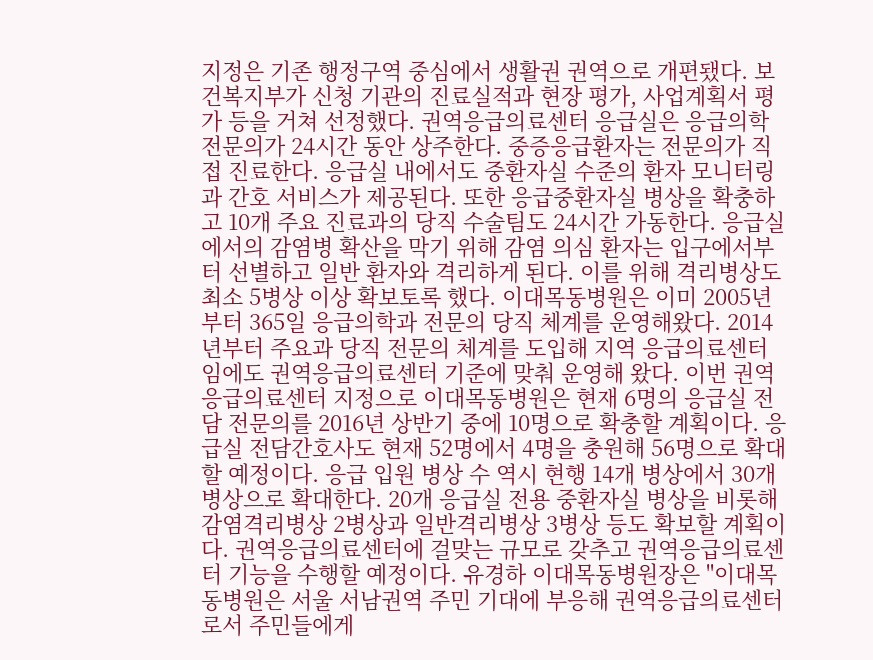지정은 기존 행정구역 중심에서 생활권 권역으로 개편됐다. 보건복지부가 신청 기관의 진료실적과 현장 평가, 사업계획서 평가 등을 거쳐 선정했다. 권역응급의료센터 응급실은 응급의학전문의가 24시간 동안 상주한다. 중증응급환자는 전문의가 직접 진료한다. 응급실 내에서도 중환자실 수준의 환자 모니터링과 간호 서비스가 제공된다. 또한 응급중환자실 병상을 확충하고 10개 주요 진료과의 당직 수술팀도 24시간 가동한다. 응급실에서의 감염병 확산을 막기 위해 감염 의심 환자는 입구에서부터 선별하고 일반 환자와 격리하게 된다. 이를 위해 격리병상도 최소 5병상 이상 확보토록 했다. 이대목동병원은 이미 2005년부터 365일 응급의학과 전문의 당직 체계를 운영해왔다. 2014년부터 주요과 당직 전문의 체계를 도입해 지역 응급의료센터임에도 권역응급의료센터 기준에 맞춰 운영해 왔다. 이번 권역응급의료센터 지정으로 이대목동병원은 현재 6명의 응급실 전담 전문의를 2016년 상반기 중에 10명으로 확충할 계획이다. 응급실 전담간호사도 현재 52명에서 4명을 충원해 56명으로 확대할 예정이다. 응급 입원 병상 수 역시 현행 14개 병상에서 30개 병상으로 확대한다. 20개 응급실 전용 중환자실 병상을 비롯해 감염격리병상 2병상과 일반격리병상 3병상 등도 확보할 계획이다. 권역응급의료센터에 걸맞는 규모로 갖추고 권역응급의료센터 기능을 수행할 예정이다. 유경하 이대목동병원장은 "이대목동병원은 서울 서남권역 주민 기대에 부응해 권역응급의료센터로서 주민들에게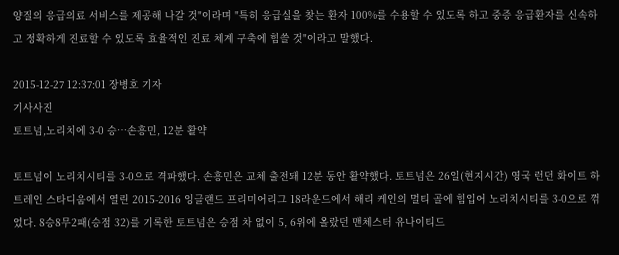양질의 응급의료 서비스를 제공해 나갈 것"이라며 "특히 응급실을 찾는 환자 100%를 수용할 수 있도록 하고 중증 응급환자를 신속하고 정확하게 진료할 수 있도록 효율적인 진료 체계 구축에 힘쓸 것"이라고 말했다.

2015-12-27 12:37:01 장병호 기자
기사사진
토트넘,노리치에 3-0 승…손흥민, 12분 활약

토트넘이 노리치시티를 3-0으로 격파했다. 손흥민은 교체 출전돼 12분 동안 활약했다. 토트넘은 26일(현지시간) 영국 런던 화이트 하트레인 스타디움에서 열린 2015-2016 잉글랜드 프리미어리그 18라운드에서 해리 케인의 멀티 골에 힘입어 노리치시티를 3-0으로 꺾었다. 8승8무2패(승점 32)를 기록한 토트넘은 승점 차 없이 5, 6위에 올랐던 맨체스터 유나이티드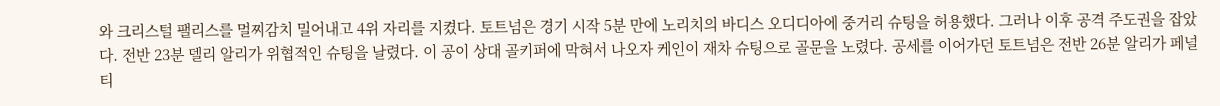와 크리스털 팰리스를 멀찌감치 밀어내고 4위 자리를 지켰다. 토트넘은 경기 시작 5분 만에 노리치의 바디스 오디디아에 중거리 슈팅을 허용했다. 그러나 이후 공격 주도권을 잡았다. 전반 23분 델리 알리가 위협적인 슈팅을 날렸다. 이 공이 상대 골키퍼에 막혀서 나오자 케인이 재차 슈팅으로 골문을 노렸다. 공세를 이어가던 토트넘은 전반 26분 알리가 페널티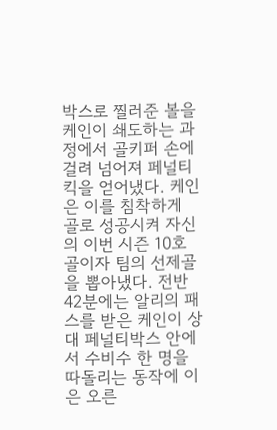박스로 찔러준 볼을 케인이 쇄도하는 과정에서 골키퍼 손에 걸려 넘어져 페널티킥을 얻어냈다. 케인은 이를 침착하게 골로 성공시켜 자신의 이번 시즌 10호 골이자 팀의 선제골을 뽑아냈다. 전반 42분에는 알리의 패스를 받은 케인이 상대 페널티박스 안에서 수비수 한 명을 따돌리는 동작에 이은 오른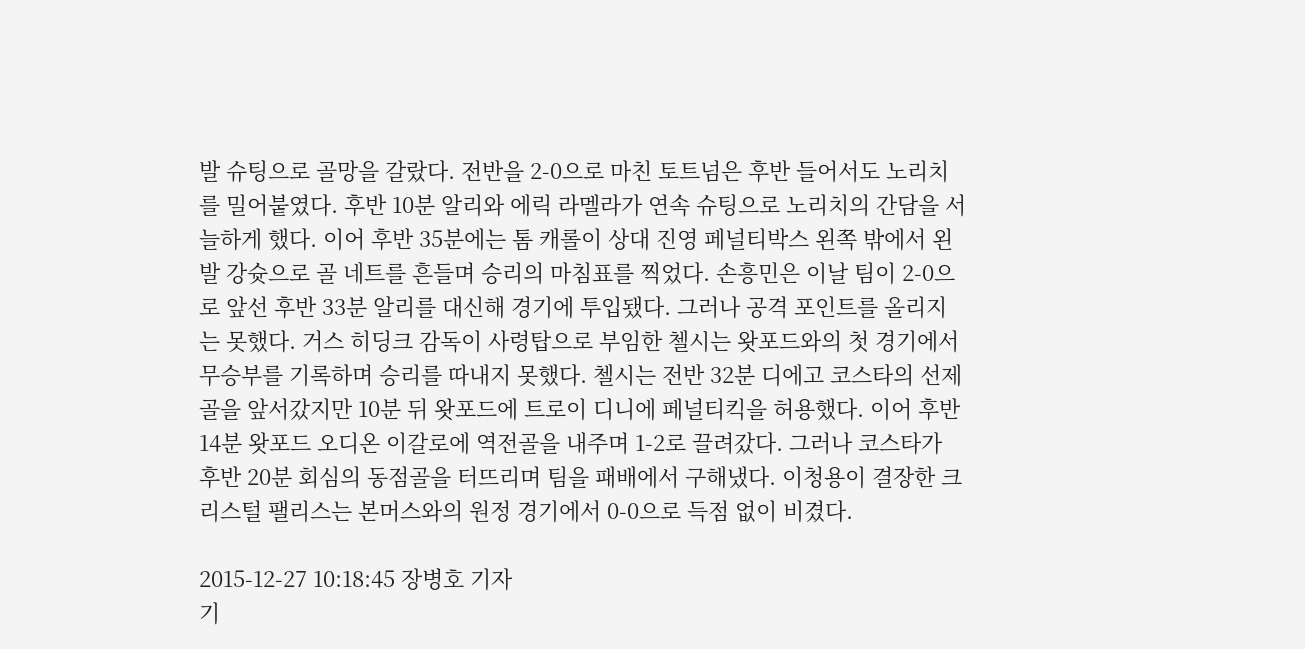발 슈팅으로 골망을 갈랐다. 전반을 2-0으로 마친 토트넘은 후반 들어서도 노리치를 밀어붙였다. 후반 10분 알리와 에릭 라멜라가 연속 슈팅으로 노리치의 간담을 서늘하게 했다. 이어 후반 35분에는 톰 캐롤이 상대 진영 페널티박스 왼쪽 밖에서 왼발 강슛으로 골 네트를 흔들며 승리의 마침표를 찍었다. 손흥민은 이날 팀이 2-0으로 앞선 후반 33분 알리를 대신해 경기에 투입됐다. 그러나 공격 포인트를 올리지는 못했다. 거스 히딩크 감독이 사령탑으로 부임한 첼시는 왓포드와의 첫 경기에서 무승부를 기록하며 승리를 따내지 못했다. 첼시는 전반 32분 디에고 코스타의 선제골을 앞서갔지만 10분 뒤 왓포드에 트로이 디니에 페널티킥을 허용했다. 이어 후반 14분 왓포드 오디온 이갈로에 역전골을 내주며 1-2로 끌려갔다. 그러나 코스타가 후반 20분 회심의 동점골을 터뜨리며 팀을 패배에서 구해냈다. 이청용이 결장한 크리스털 팰리스는 본머스와의 원정 경기에서 0-0으로 득점 없이 비겼다.

2015-12-27 10:18:45 장병호 기자
기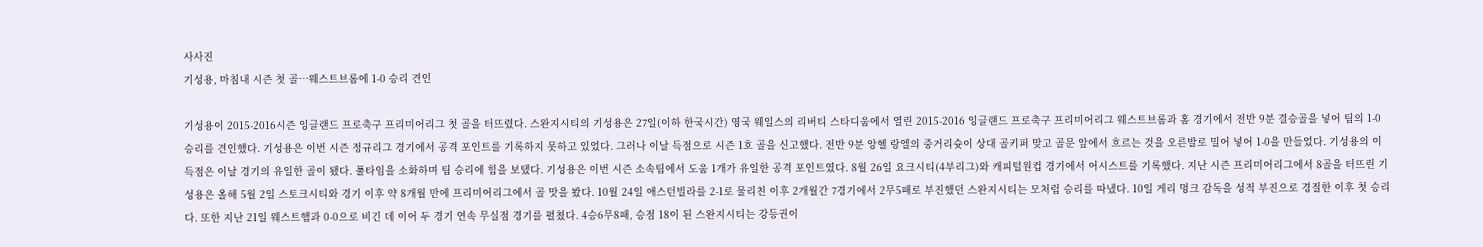사사진
기성용, 마침내 시즌 첫 골…웨스트브롬에 1-0 승리 견인

기성용이 2015-2016시즌 잉글랜드 프로축구 프리미어리그 첫 골을 터뜨렸다. 스완지시티의 기성용은 27일(이하 한국시간) 영국 웨일스의 리버티 스타디움에서 열린 2015-2016 잉글랜드 프로축구 프리미어리그 웨스트브롬과 홈 경기에서 전반 9분 결승골을 넣어 팀의 1-0 승리를 견인했다. 기성용은 이번 시즌 정규리그 경기에서 공격 포인트를 기록하지 못하고 있었다. 그러나 이날 득점으로 시즌 1호 골을 신고했다. 전반 9분 앙헬 랑엘의 중거리슛이 상대 골키퍼 맞고 골문 앞에서 흐르는 것을 오른발로 밀어 넣어 1-0을 만들었다. 기성용의 이 득점은 이날 경기의 유일한 골이 됐다. 풀타임을 소화하며 팀 승리에 힘을 보탰다. 기성용은 이번 시즌 소속팀에서 도움 1개가 유일한 공격 포인트였다. 8월 26일 요크시티(4부리그)와 캐피털원컵 경기에서 어시스트를 기록했다. 지난 시즌 프리미어리그에서 8골을 터뜨린 기성용은 올해 5월 2일 스토크시티와 경기 이후 약 8개월 만에 프리미어리그에서 골 맛을 봤다. 10월 24일 애스턴빌라를 2-1로 물리친 이후 2개월간 7경기에서 2무5패로 부진했던 스완지시티는 모처럼 승리를 따냈다. 10일 게리 멍크 감독을 성적 부진으로 경질한 이후 첫 승리다. 또한 지난 21일 웨스트햄과 0-0으로 비긴 데 이어 두 경기 연속 무실점 경기를 펼쳤다. 4승6무8패, 승점 18이 된 스완지시티는 강등권이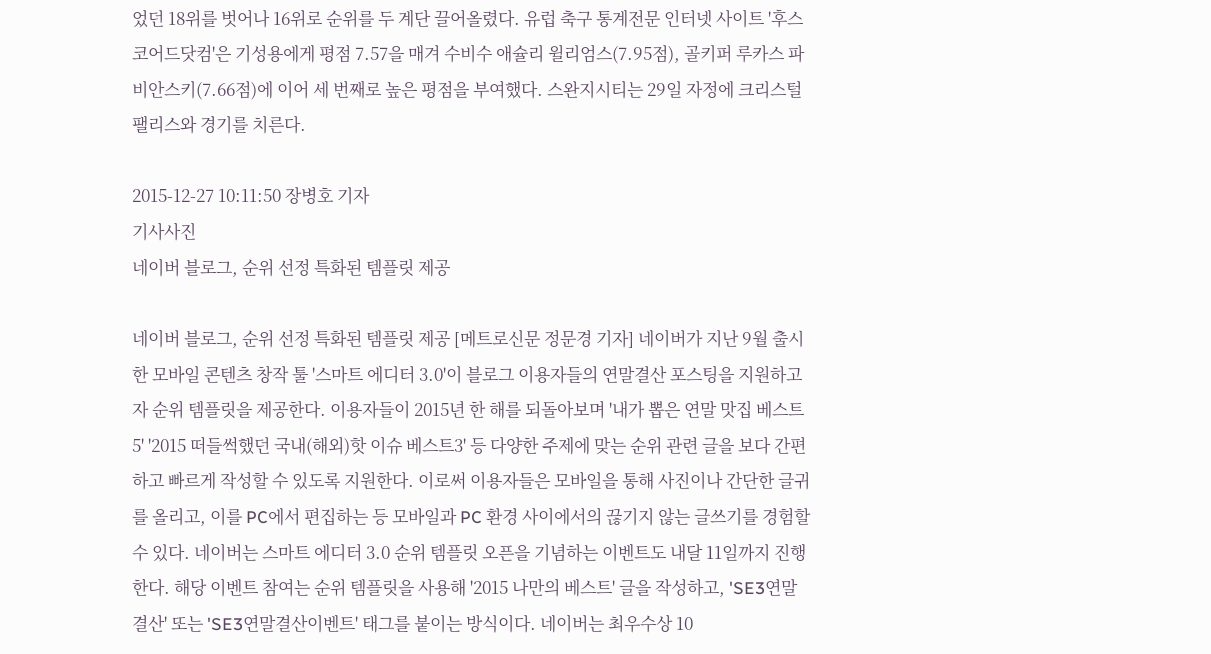었던 18위를 벗어나 16위로 순위를 두 계단 끌어올렸다. 유럽 축구 통계전문 인터넷 사이트 '후스코어드닷컴'은 기성용에게 평점 7.57을 매겨 수비수 애슐리 윌리엄스(7.95점), 골키퍼 루카스 파비안스키(7.66점)에 이어 세 번째로 높은 평점을 부여했다. 스완지시티는 29일 자정에 크리스털 팰리스와 경기를 치른다.

2015-12-27 10:11:50 장병호 기자
기사사진
네이버 블로그, 순위 선정 특화된 템플릿 제공

네이버 블로그, 순위 선정 특화된 템플릿 제공 [메트로신문 정문경 기자] 네이버가 지난 9월 출시한 모바일 콘텐츠 창작 툴 '스마트 에디터 3.0'이 블로그 이용자들의 연말결산 포스팅을 지원하고자 순위 템플릿을 제공한다. 이용자들이 2015년 한 해를 되돌아보며 '내가 뽑은 연말 맛집 베스트5' '2015 떠들썩했던 국내(해외)핫 이슈 베스트3' 등 다양한 주제에 맞는 순위 관련 글을 보다 간편하고 빠르게 작성할 수 있도록 지원한다. 이로써 이용자들은 모바일을 통해 사진이나 간단한 글귀를 올리고, 이를 PC에서 편집하는 등 모바일과 PC 환경 사이에서의 끊기지 않는 글쓰기를 경험할 수 있다. 네이버는 스마트 에디터 3.0 순위 템플릿 오픈을 기념하는 이벤트도 내달 11일까지 진행한다. 해당 이벤트 참여는 순위 템플릿을 사용해 '2015 나만의 베스트' 글을 작성하고, 'SE3연말결산' 또는 'SE3연말결산이벤트' 태그를 붙이는 방식이다. 네이버는 최우수상 10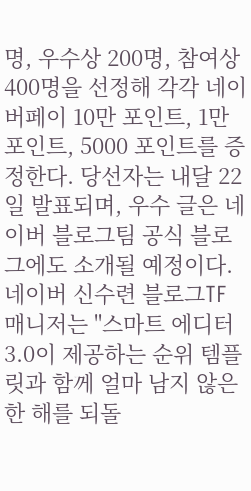명, 우수상 200명, 참여상 400명을 선정해 각각 네이버페이 10만 포인트, 1만 포인트, 5000 포인트를 증정한다. 당선자는 내달 22일 발표되며, 우수 글은 네이버 블로그팀 공식 블로그에도 소개될 예정이다. 네이버 신수련 블로그TF 매니저는 "스마트 에디터 3.0이 제공하는 순위 템플릿과 함께 얼마 남지 않은 한 해를 되돌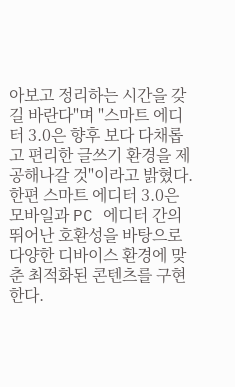아보고 정리하는 시간을 갖길 바란다"며 "스마트 에디터 3.0은 향후 보다 다채롭고 편리한 글쓰기 환경을 제공해나갈 것"이라고 밝혔다. 한편 스마트 에디터 3.0은 모바일과 PC 에디터 간의 뛰어난 호환성을 바탕으로 다양한 디바이스 환경에 맞춘 최적화된 콘텐츠를 구현한다.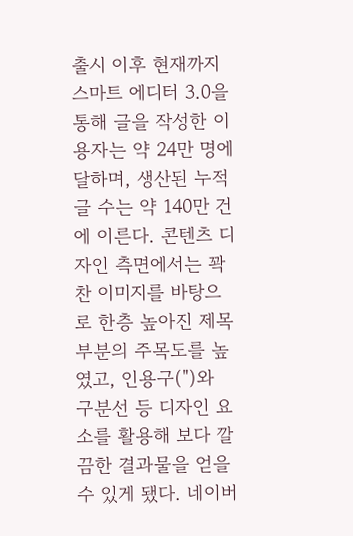출시 이후 현재까지 스마트 에디터 3.0을 통해 글을 작성한 이용자는 약 24만 명에 달하며, 생산된 누적 글 수는 약 140만 건에 이른다. 콘텐츠 디자인 측면에서는 꽉 찬 이미지를 바탕으로 한층 높아진 제목 부분의 주목도를 높였고, 인용구(")와 구분선 등 디자인 요소를 활용해 보다 깔끔한 결과물을 얻을 수 있게 됐다. 네이버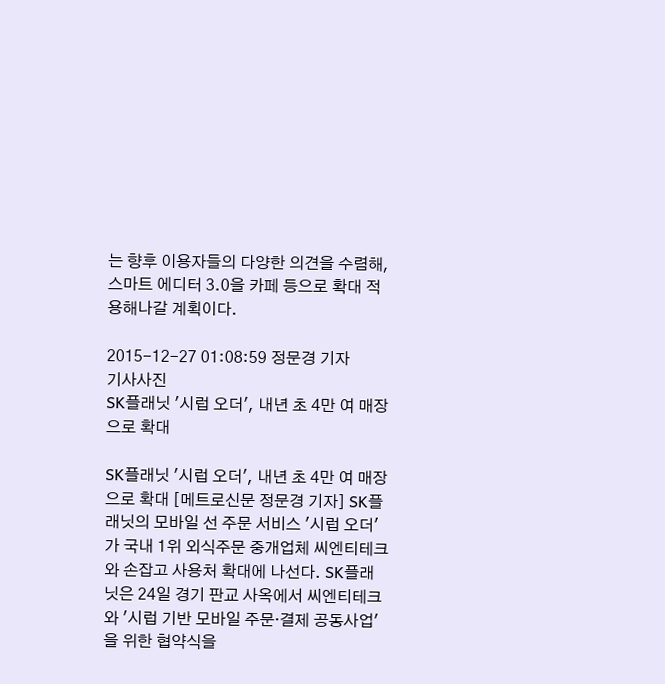는 향후 이용자들의 다양한 의견을 수렴해, 스마트 에디터 3.0을 카페 등으로 확대 적용해나갈 계획이다.

2015-12-27 01:08:59 정문경 기자
기사사진
SK플래닛 '시럽 오더', 내년 초 4만 여 매장으로 확대

SK플래닛 '시럽 오더', 내년 초 4만 여 매장으로 확대 [메트로신문 정문경 기자] SK플래닛의 모바일 선 주문 서비스 '시럽 오더'가 국내 1위 외식주문 중개업체 씨엔티테크와 손잡고 사용처 확대에 나선다. SK플래닛은 24일 경기 판교 사옥에서 씨엔티테크와 '시럽 기반 모바일 주문·결제 공동사업'을 위한 협약식을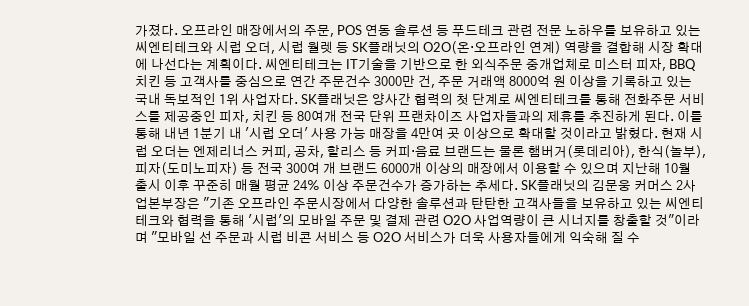가졌다. 오프라인 매장에서의 주문, POS 연동 솔루션 등 푸드테크 관련 전문 노하우를 보유하고 있는 씨엔티테크와 시럽 오더, 시럽 월렛 등 SK플래닛의 O2O(온·오프라인 연계) 역량을 결합해 시장 확대에 나선다는 계획이다. 씨엔티테크는 IT기술을 기반으로 한 외식주문 중개업체로 미스터 피자, BBQ치킨 등 고객사를 중심으로 연간 주문건수 3000만 건, 주문 거래액 8000억 원 이상을 기록하고 있는 국내 독보적인 1위 사업자다. SK플래닛은 양사간 협력의 첫 단계로 씨엔티테크를 통해 전화주문 서비스를 제공중인 피자, 치킨 등 80여개 전국 단위 프랜차이즈 사업자들과의 제휴를 추진하게 된다. 이를 통해 내년 1분기 내 '시럽 오더' 사용 가능 매장을 4만여 곳 이상으로 확대할 것이라고 밝혔다. 현재 시럽 오더는 엔제리너스 커피, 공차, 할리스 등 커피·음료 브랜드는 물론 햄버거(롯데리아), 한식(놀부), 피자(도미노피자) 등 전국 300여 개 브랜드 6000개 이상의 매장에서 이용할 수 있으며 지난해 10월 출시 이후 꾸준히 매월 평균 24% 이상 주문건수가 증가하는 추세다. SK플래닛의 김문웅 커머스 2사업본부장은 "기존 오프라인 주문시장에서 다양한 솔루션과 탄탄한 고객사들을 보유하고 있는 씨엔티테크와 협력을 통해 '시럽'의 모바일 주문 및 결제 관련 O2O 사업역량이 큰 시너지를 창출할 것"이라며 "모바일 선 주문과 시럽 비콘 서비스 등 O2O 서비스가 더욱 사용자들에게 익숙해 질 수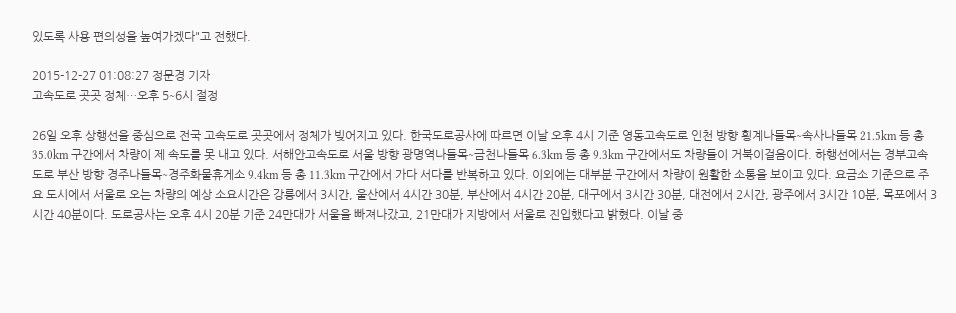있도록 사용 편의성을 높여가겠다"고 전했다.

2015-12-27 01:08:27 정문경 기자
고속도로 곳곳 정체…오후 5∼6시 절정

26일 오후 상행선을 중심으로 전국 고속도로 곳곳에서 정체가 빚어지고 있다. 한국도로공사에 따르면 이날 오후 4시 기준 영동고속도로 인천 방향 횡계나들목∼속사나들목 21.5km 등 총 35.0km 구간에서 차량이 제 속도를 못 내고 있다. 서해안고속도로 서울 방향 광명역나들목∼금천나들목 6.3km 등 총 9.3km 구간에서도 차량들이 거북이걸음이다. 하행선에서는 경부고속도로 부산 방향 경주나들목∼경주화물휴게소 9.4km 등 총 11.3km 구간에서 가다 서다를 반복하고 있다. 이외에는 대부분 구간에서 차량이 원활한 소통을 보이고 있다. 요금소 기준으로 주요 도시에서 서울로 오는 차량의 예상 소요시간은 강릉에서 3시간, 울산에서 4시간 30분, 부산에서 4시간 20분, 대구에서 3시간 30분, 대전에서 2시간, 광주에서 3시간 10분, 목포에서 3시간 40분이다. 도로공사는 오후 4시 20분 기준 24만대가 서울을 빠져나갔고, 21만대가 지방에서 서울로 진입했다고 밝혔다. 이날 중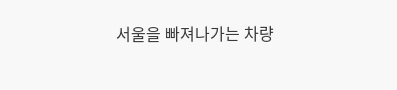서울을 빠져나가는 차량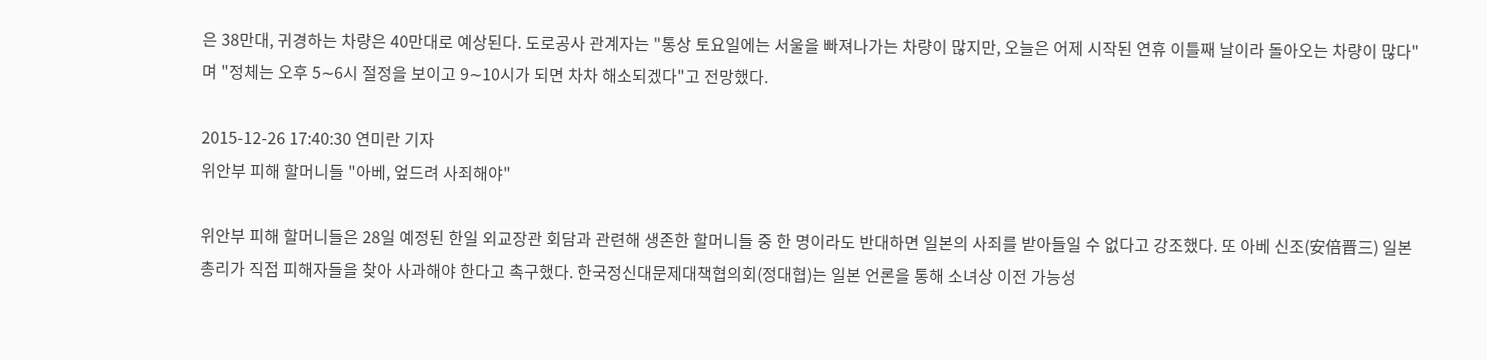은 38만대, 귀경하는 차량은 40만대로 예상된다. 도로공사 관계자는 "통상 토요일에는 서울을 빠져나가는 차량이 많지만, 오늘은 어제 시작된 연휴 이틀째 날이라 돌아오는 차량이 많다"며 "정체는 오후 5∼6시 절정을 보이고 9∼10시가 되면 차차 해소되겠다"고 전망했다.

2015-12-26 17:40:30 연미란 기자
위안부 피해 할머니들 "아베, 엎드려 사죄해야"

위안부 피해 할머니들은 28일 예정된 한일 외교장관 회담과 관련해 생존한 할머니들 중 한 명이라도 반대하면 일본의 사죄를 받아들일 수 없다고 강조했다. 또 아베 신조(安倍晋三) 일본 총리가 직접 피해자들을 찾아 사과해야 한다고 촉구했다. 한국정신대문제대책협의회(정대협)는 일본 언론을 통해 소녀상 이전 가능성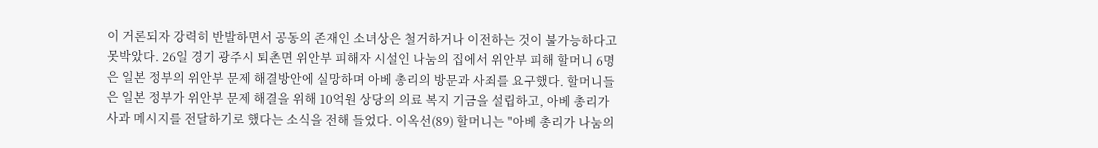이 거론되자 강력히 반발하면서 공동의 존재인 소녀상은 철거하거나 이전하는 것이 불가능하다고 못박았다. 26일 경기 광주시 퇴촌면 위안부 피해자 시설인 나눔의 집에서 위안부 피해 할머니 6명은 일본 정부의 위안부 문제 해결방안에 실망하며 아베 총리의 방문과 사죄를 요구했다. 할머니들은 일본 정부가 위안부 문제 해결을 위해 10억원 상당의 의료 복지 기금을 설립하고, 아베 총리가 사과 메시지를 전달하기로 했다는 소식을 전해 들었다. 이옥선(89) 할머니는 "아베 총리가 나눔의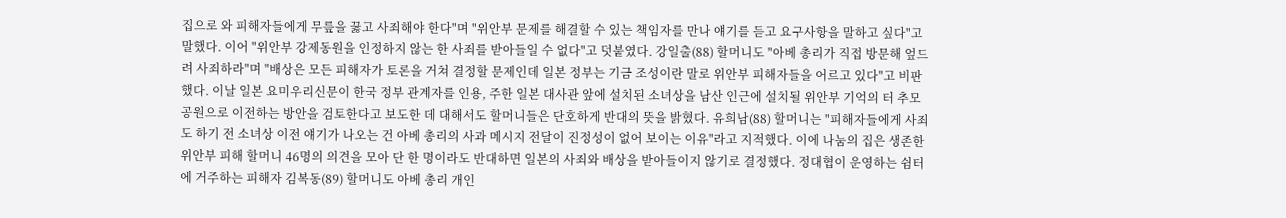집으로 와 피해자들에게 무릎을 꿇고 사죄해야 한다"며 "위안부 문제를 해결할 수 있는 책임자를 만나 얘기를 듣고 요구사항을 말하고 싶다"고 말했다. 이어 "위안부 강제동원을 인정하지 않는 한 사죄를 받아들일 수 없다"고 덧붙였다. 강일출(88) 할머니도 "아베 총리가 직접 방문해 엎드려 사죄하라"며 "배상은 모든 피해자가 토론을 거쳐 결정할 문제인데 일본 정부는 기금 조성이란 말로 위안부 피해자들을 어르고 있다"고 비판했다. 이날 일본 요미우리신문이 한국 정부 관계자를 인용, 주한 일본 대사관 앞에 설치된 소녀상을 남산 인근에 설치될 위안부 기억의 터 추모공원으로 이전하는 방안을 검토한다고 보도한 데 대해서도 할머니들은 단호하게 반대의 뜻을 밝혔다. 유희남(88) 할머니는 "피해자들에게 사죄도 하기 전 소녀상 이전 얘기가 나오는 건 아베 총리의 사과 메시지 전달이 진정성이 없어 보이는 이유"라고 지적했다. 이에 나눔의 집은 생존한 위안부 피해 할머니 46명의 의견을 모아 단 한 명이라도 반대하면 일본의 사죄와 배상을 받아들이지 않기로 결정했다. 정대협이 운영하는 쉼터에 거주하는 피해자 김복동(89) 할머니도 아베 총리 개인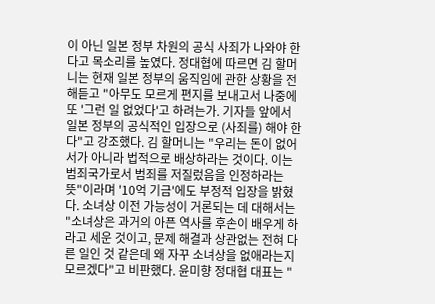이 아닌 일본 정부 차원의 공식 사죄가 나와야 한다고 목소리를 높였다. 정대협에 따르면 김 할머니는 현재 일본 정부의 움직임에 관한 상황을 전해듣고 "아무도 모르게 편지를 보내고서 나중에 또 '그런 일 없었다'고 하려는가. 기자들 앞에서 일본 정부의 공식적인 입장으로 (사죄를) 해야 한다"고 강조했다. 김 할머니는 "우리는 돈이 없어서가 아니라 법적으로 배상하라는 것이다. 이는 범죄국가로서 범죄를 저질렀음을 인정하라는 뜻"이라며 '10억 기금'에도 부정적 입장을 밝혔다. 소녀상 이전 가능성이 거론되는 데 대해서는 "소녀상은 과거의 아픈 역사를 후손이 배우게 하라고 세운 것이고, 문제 해결과 상관없는 전혀 다른 일인 것 같은데 왜 자꾸 소녀상을 없애라는지 모르겠다"고 비판했다. 윤미향 정대협 대표는 "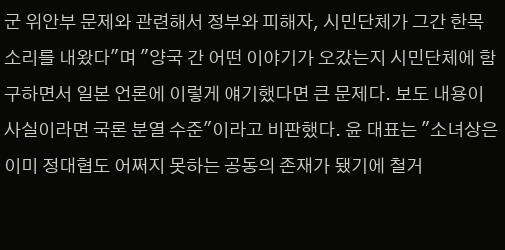군 위안부 문제와 관련해서 정부와 피해자, 시민단체가 그간 한목소리를 내왔다"며 "양국 간 어떤 이야기가 오갔는지 시민단체에 함구하면서 일본 언론에 이렇게 얘기했다면 큰 문제다. 보도 내용이 사실이라면 국론 분열 수준"이라고 비판했다. 윤 대표는 "소녀상은 이미 정대협도 어쩌지 못하는 공동의 존재가 됐기에 철거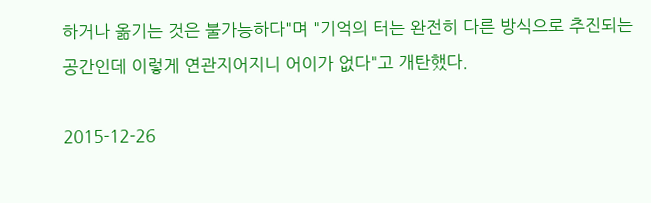하거나 옮기는 것은 불가능하다"며 "기억의 터는 완전히 다른 방식으로 추진되는 공간인데 이렇게 연관지어지니 어이가 없다"고 개탄했다.

2015-12-26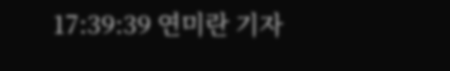17:39:39 연미란 기자